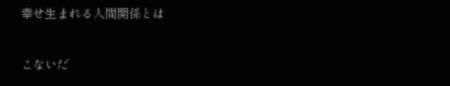幸せ生まれる人間関係とは

こないだ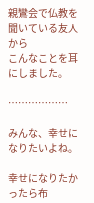親鸞会で仏教を聞いている友人から
こんなことを耳にしました。

………………

みんな、幸せになりたいよね。

幸せになりたかったら布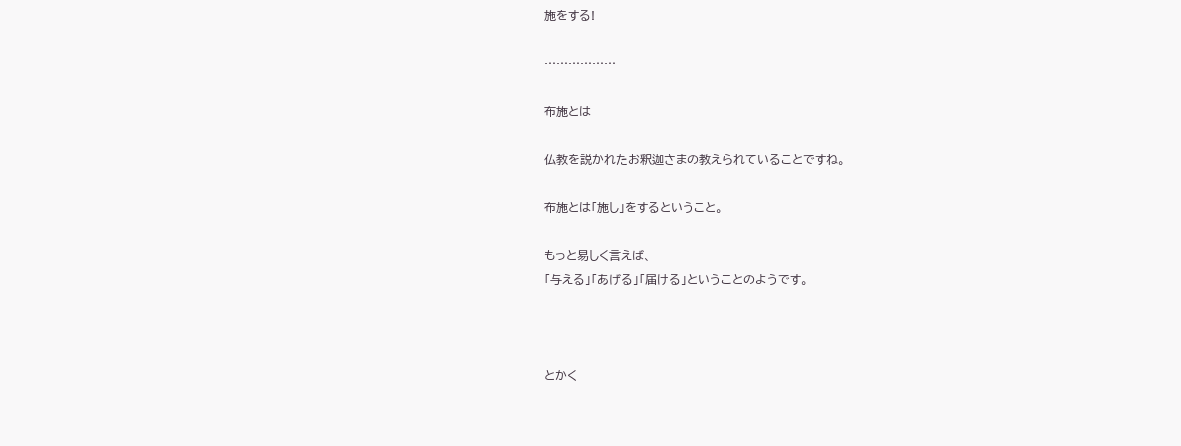施をする!

………………

布施とは

仏教を説かれたお釈迦さまの教えられていることですね。

布施とは「施し」をするということ。

もっと易しく言えば、
「与える」「あげる」「届ける」ということのようです。



とかく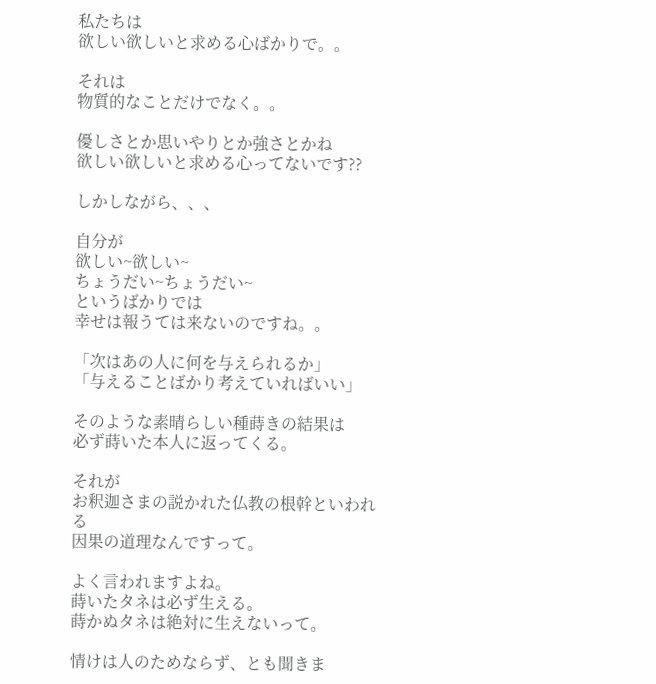私たちは
欲しい欲しいと求める心ばかりで。。

それは
物質的なことだけでなく。。

優しさとか思いやりとか強さとかね
欲しい欲しいと求める心ってないです??

しかしながら、、、

自分が
欲しい~欲しい~
ちょうだい~ちょうだい~
というばかりでは
幸せは報うては来ないのですね。。

「次はあの人に何を与えられるか」
「与えることばかり考えていればいい」

そのような素晴らしい種蒔きの結果は
必ず蒔いた本人に返ってくる。

それが
お釈迦さまの説かれた仏教の根幹といわれる
因果の道理なんですって。

よく言われますよね。
蒔いたタネは必ず生える。
蒔かぬタネは絶対に生えないって。

情けは人のためならず、とも聞きま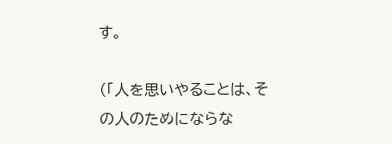す。

(「人を思いやることは、その人のためにならな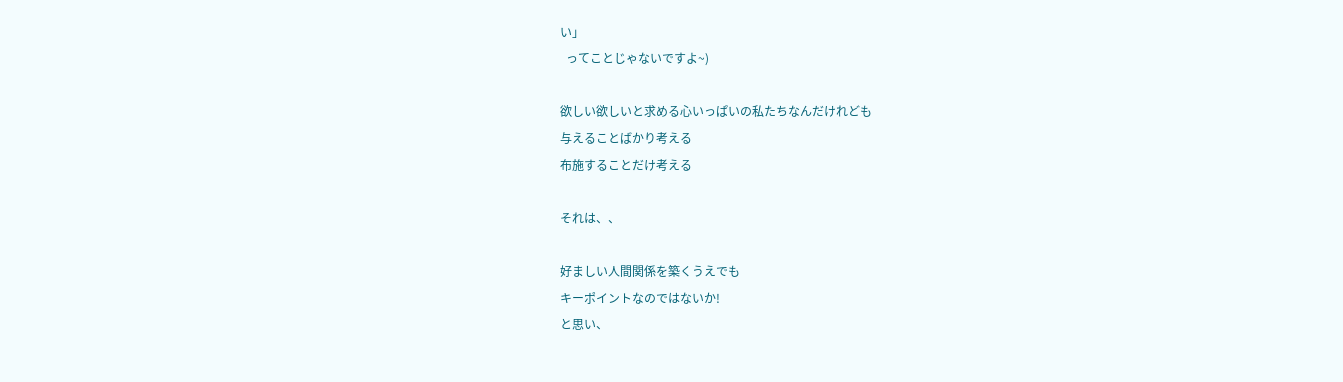い」
  ってことじゃないですよ~)

欲しい欲しいと求める心いっぱいの私たちなんだけれども
与えることばかり考える
布施することだけ考える

それは、、

好ましい人間関係を築くうえでも
キーポイントなのではないか!
と思い、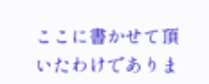ここに書かせて頂いたわけでありま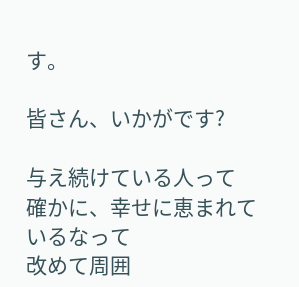す。

皆さん、いかがです?

与え続けている人って
確かに、幸せに恵まれているなって
改めて周囲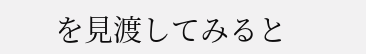を見渡してみると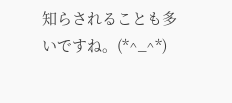知らされることも多いですね。(*^_^*)